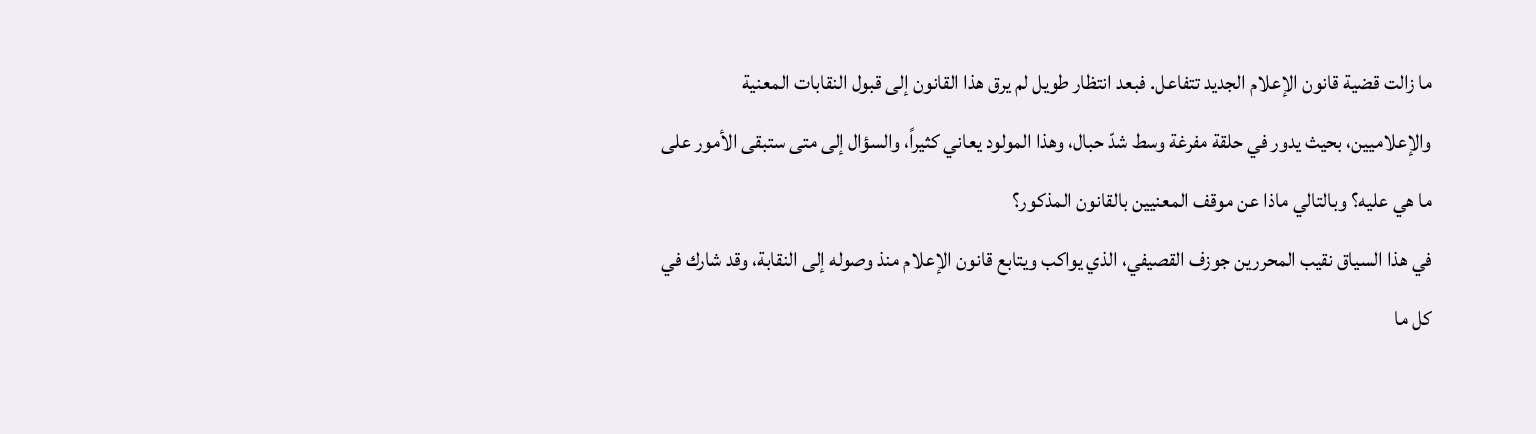ما زالت قضية قانون الإعلام الجديد تتفاعل. فبعد انتظار طويل لم يرق هذا القانون إلى قبول النقابات المعنية والإعلاميين، بحيث يدور في حلقة مفرغة وسط شدّ حبال، وهذا المولود يعاني كثيراً، والسؤال إلى متى ستبقى الأمور على ما هي عليه؟ وبالتالي ماذا عن موقف المعنيين بالقانون المذكور؟
في هذا السياق نقيب المحررين جوزف القصيفي، الذي يواكب ويتابع قانون الإعلام منذ وصوله إلى النقابة، وقد شارك في كل ما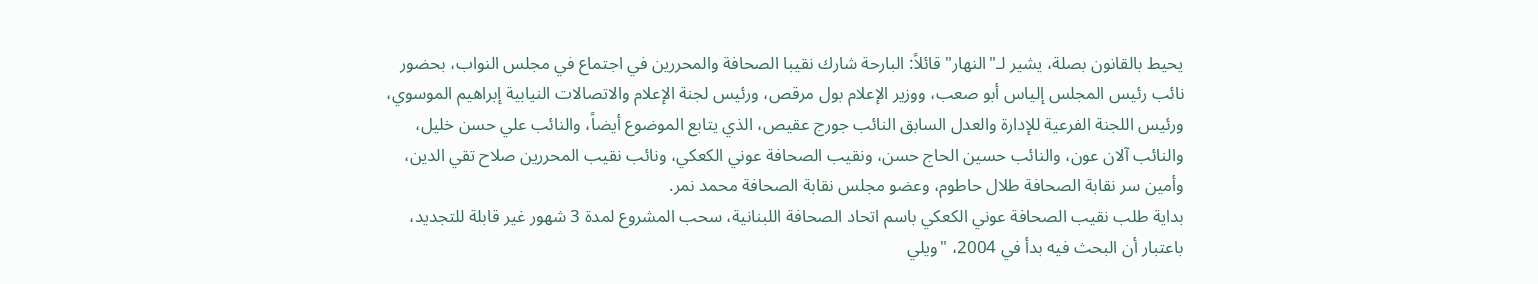يحيط بالقانون بصلة، يشير لـ"النهار" قائلاً: البارحة شارك نقيبا الصحافة والمحررين في اجتماع في مجلس النواب، بحضور نائب رئيس المجلس إلياس أبو صعب، ووزير الإعلام بول مرقص، ورئيس لجنة الإعلام والاتصالات النيابية إبراهيم الموسوي، ورئيس اللجنة الفرعية للإدارة والعدل السابق النائب جورج عقيص، الذي يتابع الموضوع أيضاً، والنائب علي حسن خليل، والنائب آلان عون، والنائب حسين الحاج حسن، ونقيب الصحافة عوني الكعكي، ونائب نقيب المحررين صلاح تقي الدين، وأمين سر نقابة الصحافة طلال حاطوم، وعضو مجلس نقابة الصحافة محمد نمر.
بداية طلب نقيب الصحافة عوني الكعكي باسم اتحاد الصحافة اللبنانية، سحب المشروع لمدة 3 شهور غير قابلة للتجديد، باعتبار أن البحث فيه بدأ في 2004، "ويلي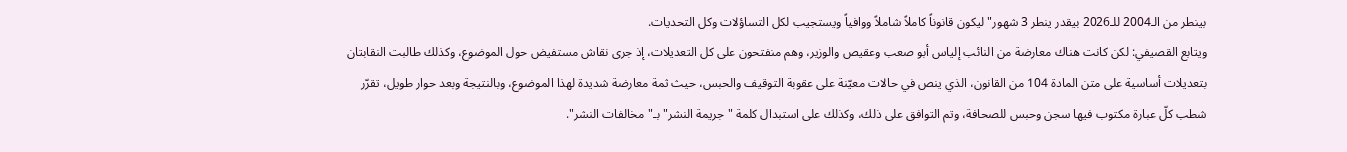بينطر من الـ2004 للـ2026 بيقدر ينطر 3 شهور" ليكون قانوناً كاملاً شاملاً ووافياً ويستجيب لكل التساؤلات وكل التحديات.
ويتابع القصيفي: لكن كانت هناك معارضة من النائب إلياس أبو صعب وعقيص والوزير، وهم منفتحون على كل التعديلات، إذ جرى نقاش مستفيض حول الموضوع، وكذلك طالبت النقابتان بتعديلات أساسية على متن المادة 104 من القانون، الذي ينص في حالات معيّنة على عقوبة التوقيف والحبس، حيث ثمة معارضة شديدة لهذا الموضوع، وبالنتيجة وبعد حوار طويل، تقرّر شطب كلّ عبارة مكتوب فيها سجن وحبس للصحافة، وتم التوافق على ذلك، وكذلك على استبدال كلمة "جريمة النشر" بـ"مخالفات النشر".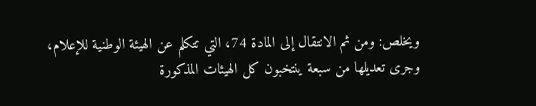ويخلص: ومن ثم الانتقال إلى المادة 74، التي تتكلم عن الهيئة الوطنية للإعلام، وجرى تعديلها من سبعة ينتخبون كل الهيئات المذكورة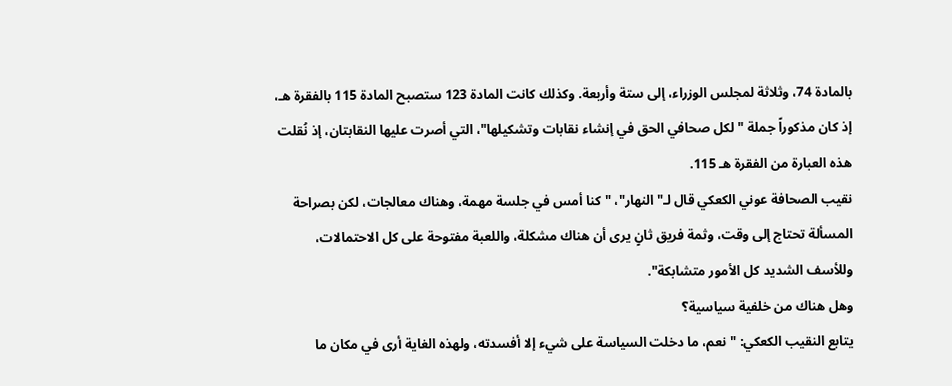بالمادة 74، وثلاثة لمجلس الوزراء، إلى ستة وأربعة. وكذلك كانت المادة 123 ستصبح المادة 115 بالفقرة هـ، إذ كان مذكوراً جملة "لكل صحافي الحق في إنشاء نقابات وتشكيلها"، التي أصرت عليها النقابتان، إذ نُقلت هذه العبارة من الفقرة هـ 115.
نقيب الصحافة عوني الكعكي قال لـ"النهار"، "كنا أمس في جلسة مهمة، وهناك معالجات، لكن بصراحة المسألة تحتاج إلى وقت، وثمة فريق ثانٍ يرى أن هناك مشكلة، واللعبة مفتوحة على كل الاحتمالات، وللأسف الشديد كل الأمور متشابكة".
وهل هناك من خلفية سياسية؟
يتابع النقيب الكعكي: "نعم، ما دخلت السياسة على شيء إلا أفسدته، ولهذه الغاية أرى في مكان ما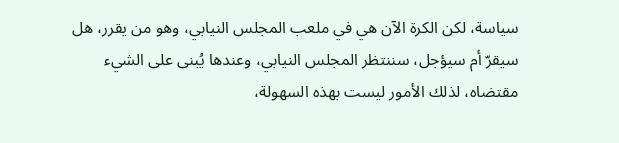سياسة، لكن الكرة الآن هي في ملعب المجلس النيابي، وهو من يقرر، هل سيقرّ أم سيؤجل، سننتظر المجلس النيابي، وعندها يُبنى على الشيء مقتضاه، لذلك الأمور ليست بهذه السهولة،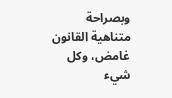وبصراحة متناهية القانون غامض، وكل شيء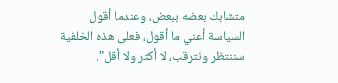متشابك بعضه ببعض، وعندما أقول السياسة أعني ما أقول، فعلى هذه الخلفية سننتظر ونترقب، لا أكثر ولا أقل".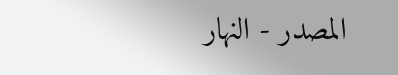المصدر - النهار